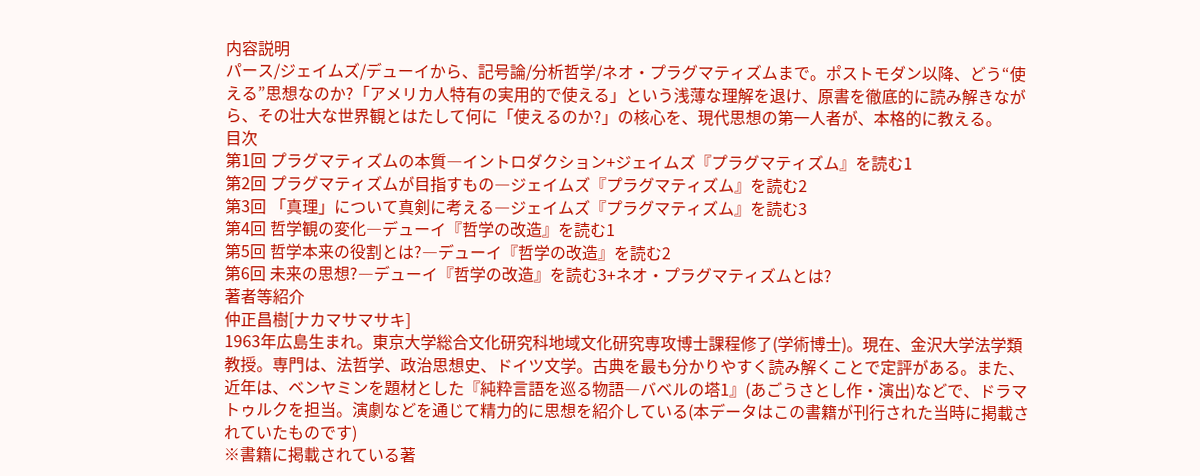内容説明
パース/ジェイムズ/デューイから、記号論/分析哲学/ネオ・プラグマティズムまで。ポストモダン以降、どう“使える”思想なのか?「アメリカ人特有の実用的で使える」という浅薄な理解を退け、原書を徹底的に読み解きながら、その壮大な世界観とはたして何に「使えるのか?」の核心を、現代思想の第一人者が、本格的に教える。
目次
第1回 プラグマティズムの本質―イントロダクション+ジェイムズ『プラグマティズム』を読む1
第2回 プラグマティズムが目指すもの―ジェイムズ『プラグマティズム』を読む2
第3回 「真理」について真剣に考える―ジェイムズ『プラグマティズム』を読む3
第4回 哲学観の変化―デューイ『哲学の改造』を読む1
第5回 哲学本来の役割とは?―デューイ『哲学の改造』を読む2
第6回 未来の思想?―デューイ『哲学の改造』を読む3+ネオ・プラグマティズムとは?
著者等紹介
仲正昌樹[ナカマサマサキ]
1963年広島生まれ。東京大学総合文化研究科地域文化研究専攻博士課程修了(学術博士)。現在、金沢大学法学類教授。専門は、法哲学、政治思想史、ドイツ文学。古典を最も分かりやすく読み解くことで定評がある。また、近年は、ベンヤミンを題材とした『純粋言語を巡る物語―バベルの塔1』(あごうさとし作・演出)などで、ドラマトゥルクを担当。演劇などを通じて精力的に思想を紹介している(本データはこの書籍が刊行された当時に掲載されていたものです)
※書籍に掲載されている著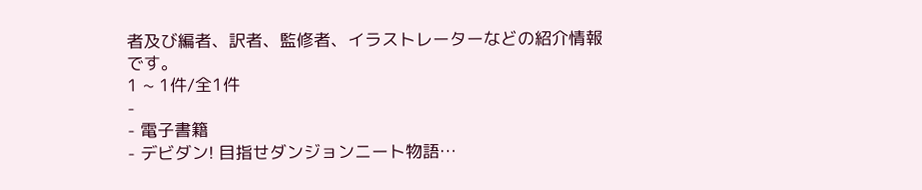者及び編者、訳者、監修者、イラストレーターなどの紹介情報です。
1 ~ 1件/全1件
-
- 電子書籍
- デビダン! 目指せダンジョンニート物語…